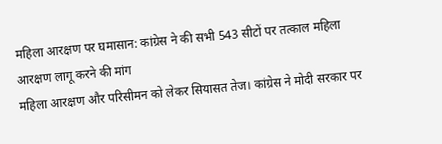महिला आरक्षण पर घमासान: कांग्रेस ने की सभी 543 सीटों पर तत्काल महिला आरक्षण लागू करने की मांग
महिला आरक्षण और परिसीमन को लेकर सियासत तेज। कांग्रेस ने मोदी सरकार पर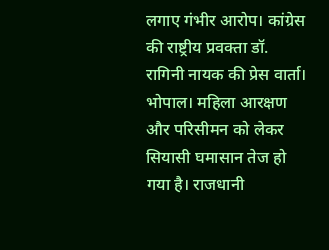लगाए गंभीर आरोप। कांग्रेस की राष्ट्रीय प्रवक्ता डॉ. रागिनी नायक की प्रेस वार्ता।
भोपाल। महिला आरक्षण और परिसीमन को लेकर सियासी घमासान तेज हो गया है। राजधानी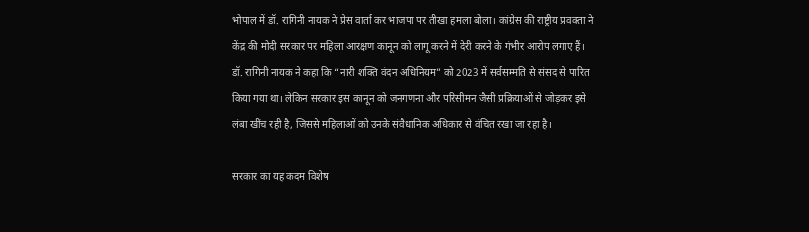भोपाल में डॉ. रागिनी नायक ने प्रेस वार्ता कर भाजपा पर तीखा हमला बोला। कांग्रेस की राष्ट्रीय प्रवक्ता ने केंद्र की मोदी सरकार पर महिला आरक्षण कानून को लागू करने में देरी करने के गंभीर आरोप लगाए हैं।
डॉ. रागिनी नायक ने कहा कि “नारी शक्ति वंदन अधिनियम” को 2023 में सर्वसम्मति से संसद से पारित किया गया था। लेकिन सरकार इस कानून को जनगणना और परिसीमन जैसी प्रक्रियाओं से जोड़कर इसे लंबा खींच रही है, जिससे महिलाओं को उनके संवैधानिक अधिकार से वंचित रखा जा रहा है।

सरकार का यह कदम विशेष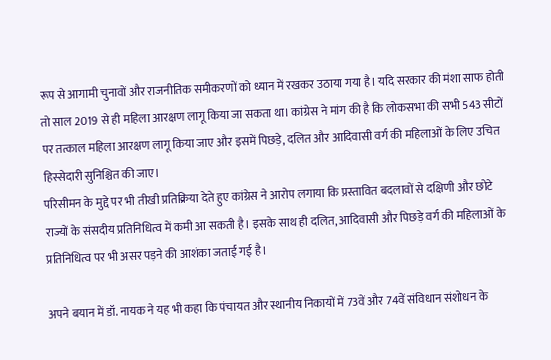रूप से आगामी चुनावों और राजनीतिक समीकरणों को ध्यान में रखकर उठाया गया है। यदि सरकार की मंशा साफ होती तो साल 2019 से ही महिला आरक्षण लागू किया जा सकता था। कांग्रेस ने मांग की है कि लोकसभा की सभी 543 सीटों पर तत्काल महिला आरक्षण लागू किया जाए और इसमें पिछड़े, दलित और आदिवासी वर्ग की महिलाओं के लिए उचित हिस्सेदारी सुनिश्चित की जाए।
परिसीमन के मुद्दे पर भी तीखी प्रतिक्रिया देते हुए कांग्रेस ने आरोप लगाया कि प्रस्तावित बदलावों से दक्षिणी और छोटे राज्यों के संसदीय प्रतिनिधित्व में कमी आ सकती है। इसके साथ ही दलित, आदिवासी और पिछड़े वर्ग की महिलाओं के प्रतिनिधित्व पर भी असर पड़ने की आशंका जताई गई है।

अपने बयान में डॉ. नायक ने यह भी कहा कि पंचायत और स्थानीय निकायों में 73वें और 74वें संविधान संशोधन के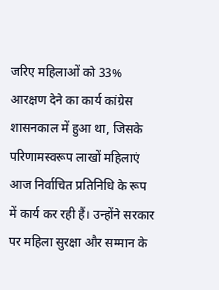जरिए महिलाओं को 33% आरक्षण देने का कार्य कांग्रेस शासनकाल में हुआ था, जिसके परिणामस्वरूप लाखों महिलाएं आज निर्वाचित प्रतिनिधि के रूप में कार्य कर रही हैं। उन्होंने सरकार पर महिला सुरक्षा और सम्मान के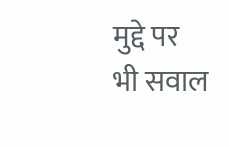मुद्दे पर भी सवाल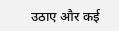उठाए और कई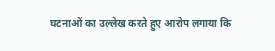घटनाओं का उल्लेख करते हुए आरोप लगाया कि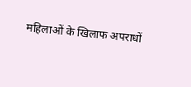महिलाओं के खिलाफ अपराधों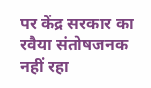पर केंद्र सरकार का रवैया संतोषजनक नहीं रहा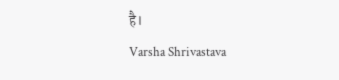है।
Varsha Shrivastava